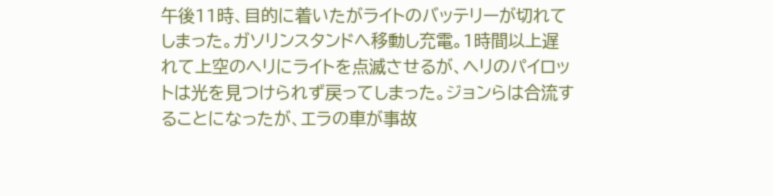午後11時、目的に着いたがライトのバッテリーが切れてしまった。ガソリンスタンドへ移動し充電。1時間以上遅れて上空のヘリにライトを点滅させるが、ヘリのパイロットは光を見つけられず戻ってしまった。ジョンらは合流することになったが、エラの車が事故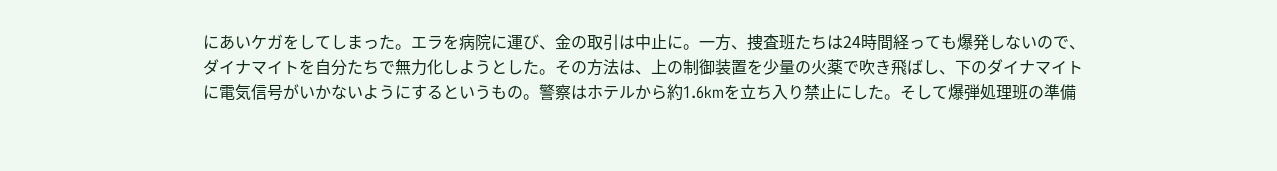にあいケガをしてしまった。エラを病院に運び、金の取引は中止に。一方、捜査班たちは24時間経っても爆発しないので、ダイナマイトを自分たちで無力化しようとした。その方法は、上の制御装置を少量の火薬で吹き飛ばし、下のダイナマイトに電気信号がいかないようにするというもの。警察はホテルから約1.6kmを立ち入り禁止にした。そして爆弾処理班の準備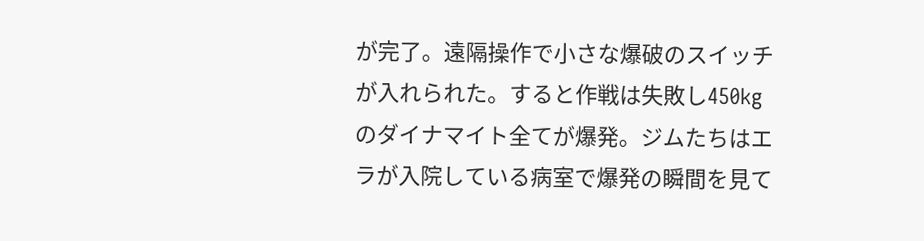が完了。遠隔操作で小さな爆破のスイッチが入れられた。すると作戦は失敗し450kgのダイナマイト全てが爆発。ジムたちはエラが入院している病室で爆発の瞬間を見て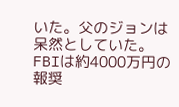いた。父のジョンは呆然としていた。FBIは約4000万円の報奨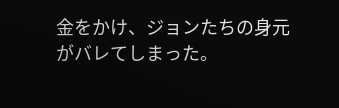金をかけ、ジョンたちの身元がバレてしまった。